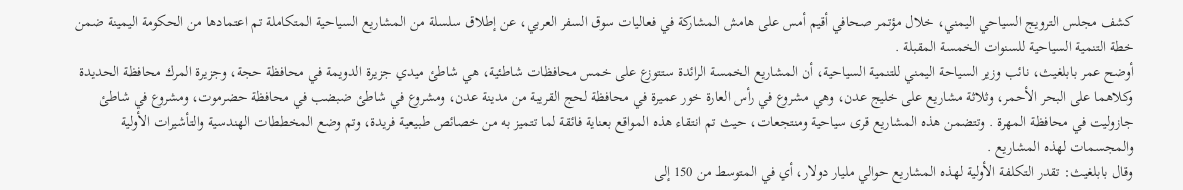كشف مجلس الترويج السياحي اليمني، خلال مؤتمر صحافي أقيم أمس على هامش المشاركة في فعاليات سوق السفر العربي، عن إطلاق سلسلة من المشاريع السياحية المتكاملة تم اعتمادها من الحكومة اليمينة ضمن خطة التنمية السياحية للسنوات الخمسة المقبلة .
أوضح عمر بابلغيث، نائب وزير السياحة اليمني للتنمية السياحية، أن المشاريع الخمسة الرائدة ستتوزع على خمس محافظات شاطئية، هي شاطئ ميدي جزيرة الدويمة في محافظة حجة، وجزيرة المرك محافظة الحديدة وكلاهما على البحر الأحمر، وثلاثة مشاريع على خليج عدن، وهي مشروع في رأس العارة خور عميرة في محافظة لحج القريبة من مدينة عدن، ومشروع في شاطئ ضبضب في محافظة حضرموت، ومشروع في شاطئ جازوليت في محافظة المهرة . وتتضمن هذه المشاريع قرى سياحية ومنتجعات، حيث تم انتقاء هذه المواقع بعناية فائقة لما تتميز به من خصائص طبيعية فريدة، وتم وضع المخططات الهندسية والتأشيرات الأولية والمجسمات لهذه المشاريع .
وقال بابلغيث: تقدر التكلفة الأولية لهذه المشاريع حوالي مليار دولار، أي في المتوسط من 150 إلى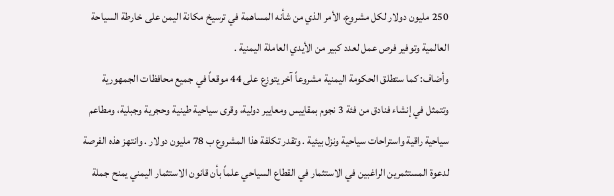250 مليون دولار لكل مشروع، الأمر الذي من شأنه المساهمة في ترسيخ مكانة اليمن على خارطة السياحة العالمية وتوفير فرص عمل لعدد كبير من الأيدي العاملة اليمنية .
وأضاف: كما ستطلق الحكومة اليمنية مشروعاً آخر يتوزع على 44 موقعاً في جميع محافظات الجمهورية وتتمثل في إنشاء فنادق من فئة 3 نجوم بمقاييس ومعايير دولية، وقرى سياحية طينية وحجرية وجبلية، ومطاعم سياحية راقية واستراحات سياحية ونزل بيئية . وتقدر تكلفة هذا المشروع ب 78 مليون دولار . وانتهز هذه الفرصة لدعوة المستثمرين الراغبين في الاستثمار في القطاع السياحي علماً بأن قانون الاستثمار اليمني يمنح جملة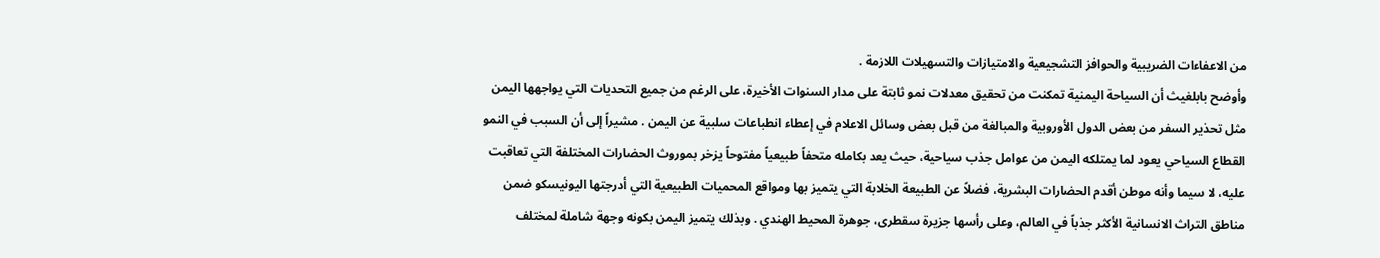من الاعفاءات الضريبية والحوافز التشجيعية والامتيازات والتسهيلات اللازمة .
وأوضح بابلغيث أن السياحة اليمنية تمكنت من تحقيق معدلات نمو ثابتة على مدار السنوات الأخيرة، على الرغم من جميع التحديات التي يواجهها اليمن مثل تحذير السفر من بعض الدول الأوروبية والمبالغة من قبل بعض وسائل الاعلام في إعطاء انطباعات سلبية عن اليمن . مشيراً إلى أن السبب في النمو القطاع السياحي يعود لما يمتلكه اليمن من عوامل جذب سياحية، حيث يعد بكامله متحفاً طبيعياً مفتوحاً يزخر بموروث الحضارات المختلفة التي تعاقبت عليه، لا سيما وأنه موطن أقدم الحضارات البشرية، فضلاً عن الطبيعة الخلابة التي يتميز بها ومواقع المحميات الطبيعية التي أدرجتها اليونيسكو ضمن مناطق التراث الانسانية الأكثر جذباً في العالم، وعلى رأسها جزيرة سقطرى، جوهرة المحيط الهندي . وبذلك يتميز اليمن بكونه وجهة شاملة لمختلف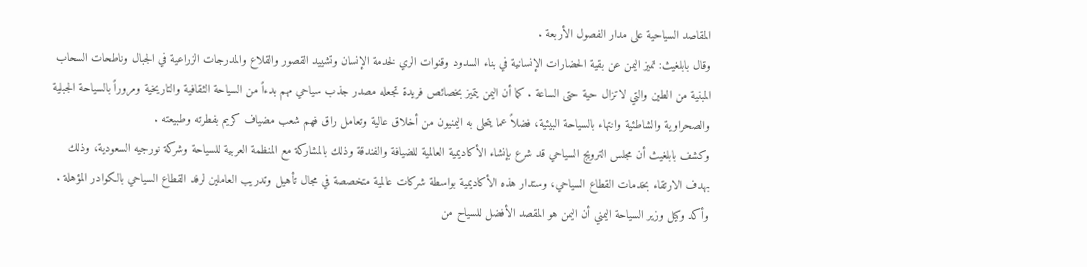المقاصد السياحية على مدار الفصول الأربعة .
وقال بابلغيث: تميز اليمن عن بقية الحضارات الإنسانية في بناء السدود وقنوات الري لخدمة الإنسان وتشييد القصور والقلاع والمدرجات الزراعية في الجبال وناطحات السحاب المبنية من الطين والتي لاتزال حية حتى الساعة . كما أن اليمن يتميز بخصائص فريدة تجعله مصدر جذب سياحي مهم بدءاً من السياحة الثقافية والتاريخية ومروراً بالسياحة الجبلية والصحراوية والشاطئية وانتهاء بالسياحة البيئية، فضلاً عما يتحلى به اليمنيون من أخلاق عالية وتعامل راق فهم شعب مضياف كريم بفطرته وطبيعته .
وكشف بابلغيث أن مجلس الترويج السياحي قد شرع بإنشاء الأكاديمية العالمية للضيافة والفندقة وذلك بالمشاركة مع المنظمة العربية للسياحة وشركة نورجيه السعودية، وذلك بهدف الارتقاء بخدمات القطاع السياحي، وستدار هذه الأكاديمية بواسطة شركات عالمية متخصصة في مجال تأهيل وتدريب العاملين لرفد القطاع السياحي بالكوادر المؤهلة .
وأكد وكيل وزير السياحة اليمني أن اليمن هو المقصد الأفضل للسياح من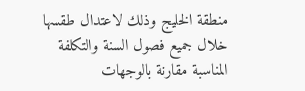منطقة الخليج وذلك لاعتدال طقسها خلال جميع فصول السنة والتكلفة المناسبة مقارنة بالوجهات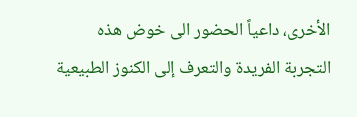الأخرى، داعياً الحضور الى خوض هذه التجربة الفريدة والتعرف إلى الكنوز الطبيعية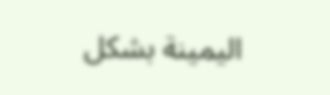اليمينة بشكل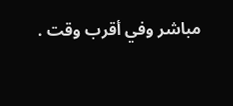مباشر وفي أقرب وقت .